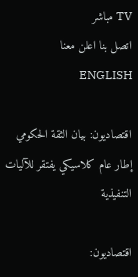TV مباشر
اتصل بنا اعلن معنا   ENGLISH

اقتصاديون: بيان الثقة الحكومي إطار عام كلاسيكي يفتقر للآليات التنفيذية

اقتصاديون: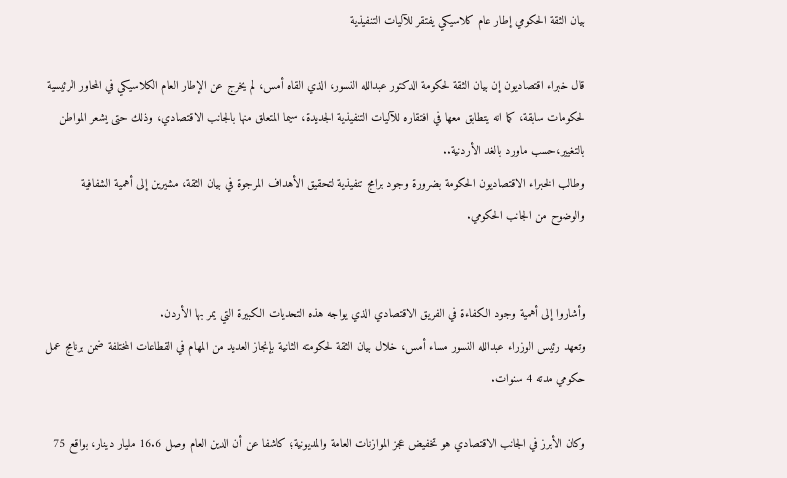بيان الثقة الحكومي إطار عام كلاسيكي يفتقر للآليات التنفيذية

قال خبراء اقتصاديون إن بيان الثقة لحكومة الدكتور عبدالله النسور، الذي القاه أمس، لم يخرج عن الإطار العام الكلاسيكي في المحاور الرئيسية لحكومات سابقة، كما انه يتطابق معها في افتقاره للآليات التنفيذية الجديدة، سيما المتعلق منها بالجانب الاقتصادي، وذلك حتى يشعر المواطن بالتغيير،حسب ماورد بالغد الأردنية..
وطالب الخبراء الاقتصاديون الحكومة بضرورة وجود برامج تنفيذية لتحقيق الأهداف المرجوة في بيان الثقة، مشيرين إلى أهمية الشفافية والوضوح من الجانب الحكومي.


وأشاروا إلى أهمية وجود الكفاءة في الفريق الاقتصادي الذي يواجه هذه التحديات الكبيرة التي يمر بها الأردن.
وتعهد رئيس الوزراء عبدالله النسور مساء أمس، خلال بيان الثقة لحكومته الثانية بإنجاز العديد من المهام في القطاعات المختلفة ضمن برنامج عمل حكومي مدته 4 سنوات.

وكان الأبرز في الجانب الاقتصادي هو تخفيض عجز الموازنات العامة والمديونية؛ كاشفا عن أن الدين العام وصل 16.6 مليار دينار، بواقع 75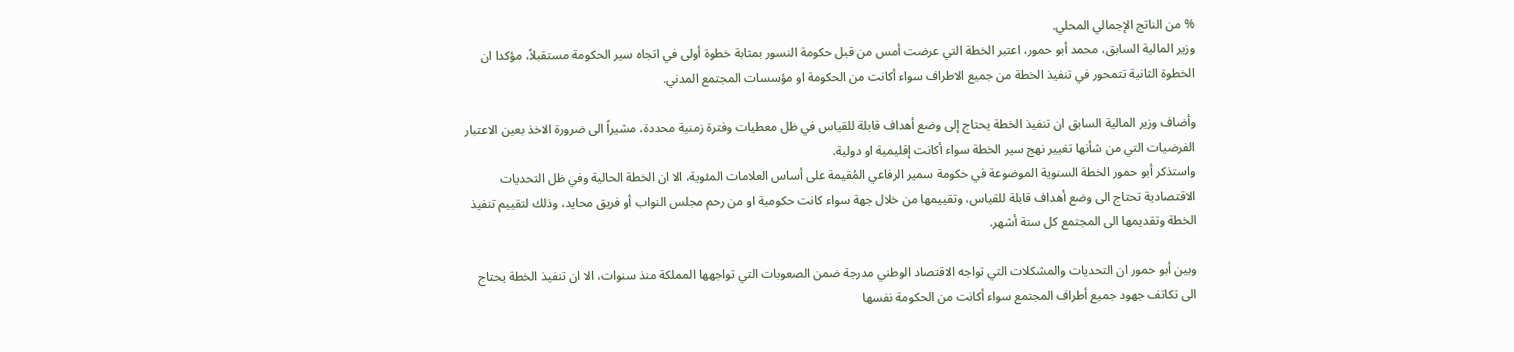% من الناتج الإجمالي المحلي.
وزير المالية السابق، محمد أبو حمور، اعتبر الخطة التي عرضت أمس من قبل حكومة النسور بمثابة خطوة أولى في اتجاه سير الحكومة مستقبلاً، مؤكدا ان الخطوة الثانية تتمحور في تنفيذ الخطة من جميع الاطراف سواء أكانت من الحكومة او مؤسسات المجتمع المدني.

وأضاف وزير المالية السابق ان تنفيذ الخطة يحتاج إلى وضع أهداف قابلة للقياس في ظل معطيات وفترة زمنية محددة، مشيراً الى ضرورة الاخذ بعين الاعتبار الفرضيات التي من شأنها تغيير نهج سير الخطة سواء أكانت إقليمية او دولية.
واستذكر أبو حمور الخطة السنوية الموضوعة في حكومة سمير الرفاعي المُقيمة على أساس العلامات المئوية، الا ان الخطة الحالية وفي ظل التحديات الاقتصادية تحتاج الى وضع أهداف قابلة للقياس، وتقييمها من خلال جهة سواء كانت حكومية او من رحم مجلس النواب أو فريق محايد، وذلك لتقييم تنفيذ الخطة وتقديمها الى المجتمع كل ستة أشهر.

وبين أبو حمور ان التحديات والمشكلات التي تواجه الاقتصاد الوطني مدرجة ضمن الصعوبات التي تواجهها المملكة منذ سنوات، الا ان تنفيذ الخطة يحتاج الى تكاتف جهود جميع أطراف المجتمع سواء أكانت من الحكومة نفسها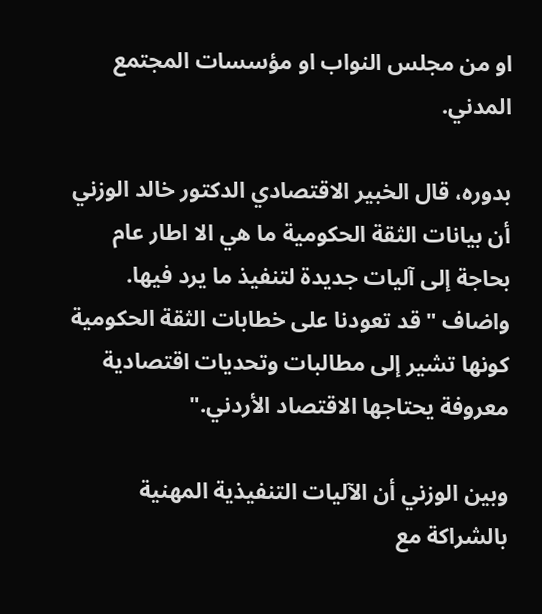او من مجلس النواب او مؤسسات المجتمع المدني.

بدوره، قال الخبير الاقتصادي الدكتور خالد الوزني أن بيانات الثقة الحكومية ما هي الا اطار عام بحاجة إلى آليات جديدة لتنفيذ ما يرد فيها. واضاف "قد تعودنا على خطابات الثقة الحكومية كونها تشير إلى مطالبات وتحديات اقتصادية معروفة يحتاجها الاقتصاد الأردني."

وبين الوزني أن الآليات التنفيذية المهنية بالشراكة مع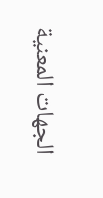الجهات المعنية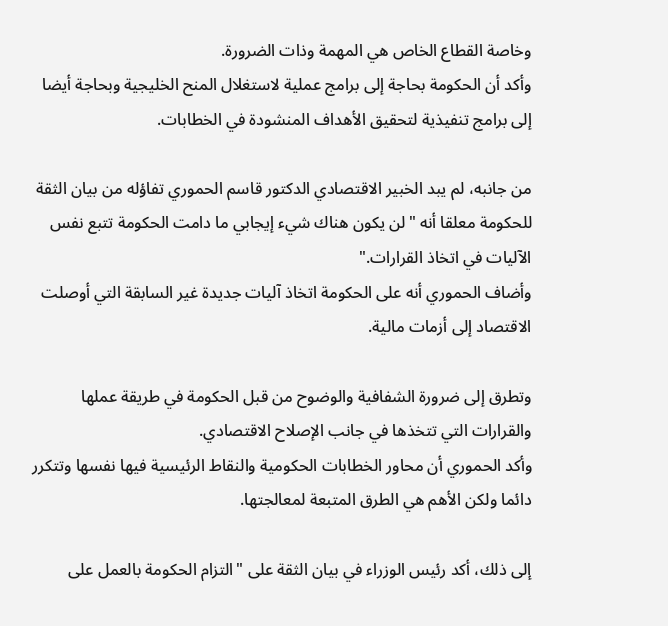وخاصة القطاع الخاص هي المهمة وذات الضرورة.
وأكد أن الحكومة بحاجة إلى برامج عملية لاستغلال المنح الخليجية وبحاجة أيضا إلى برامج تنفيذية لتحقيق الأهداف المنشودة في الخطابات.

من جانبه، لم يبد الخبير الاقتصادي الدكتور قاسم الحموري تفاؤله من بيان الثقة للحكومة معلقا أنه "لن يكون هناك شيء إيجابي ما دامت الحكومة تتبع نفس الآليات في اتخاذ القرارات."
وأضاف الحموري أنه على الحكومة اتخاذ آليات جديدة غير السابقة التي أوصلت الاقتصاد إلى أزمات مالية.

وتطرق إلى ضرورة الشفافية والوضوح من قبل الحكومة في طريقة عملها والقرارات التي تتخذها في جانب الإصلاح الاقتصادي.
وأكد الحموري أن محاور الخطابات الحكومية والنقاط الرئيسية فيها نفسها وتتكرر دائما ولكن الأهم هي الطرق المتبعة لمعالجتها.

إلى ذلك، أكد رئيس الوزراء في بيان الثقة على "التزام الحكومة بالعمل على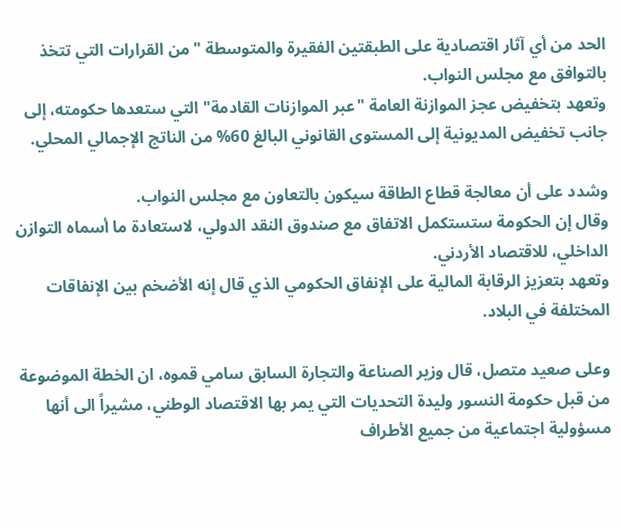الحد من أي آثار اقتصادية على الطبقتين الفقيرة والمتوسطة "من القرارات التي تتخذ بالتوافق مع مجلس النواب.
وتعهد بتخفيض عجز الموازنة العامة "عبر الموازنات القادمة" التي ستعدها حكومته، إلى جانب تخفيض المديونية إلى المستوى القانوني البالغ 60% من الناتج الإجمالي المحلي.

وشدد على أن معالجة قطاع الطاقة سيكون بالتعاون مع مجلس النواب.
وقال إن الحكومة ستستكمل الاتفاق مع صندوق النقد الدولي، لاستعادة ما أسماه التوازن الداخلي، للاقتصاد الأردني.
وتعهد بتعزيز الرقابة المالية على الإنفاق الحكومي الذي قال إنه الأضخم بين الإنفاقات المختلفة في البلاد.

وعلى صعيد متصل، قال وزير الصناعة والتجارة السابق سامي قموه، ان الخطة الموضوعة من قبل حكومة النسور وليدة التحديات التي يمر بها الاقتصاد الوطني، مشيراً الى أنها مسؤولية اجتماعية من جميع الأطراف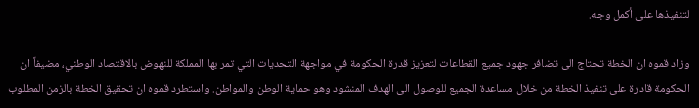لتنفيذها على أكمل وجه.

وزاد قموه ان الخطة تحتاج الى تضافر جهود جميع القطاعات لتعزيز قدرة الحكومة في مواجهة التحديات التي تمر بها المملكة للنهوض بالاقتصاد الوطني، مضيفاً ان الحكومة قادرة على تنفيذ الخطة من خلال مساعدة الجميع للوصول الى الهدف المنشود وهو حماية الوطن والمواطن. واستطرد قموه ان تحقيق الخطة بالزمن المطلوب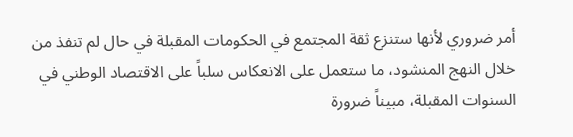أمر ضروري لأنها ستنزع ثقة المجتمع في الحكومات المقبلة في حال لم تنفذ من خلال النهج المنشود، ما ستعمل على الانعكاس سلباً على الاقتصاد الوطني في السنوات المقبلة، مبيناً ضرورة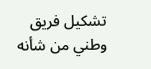تشكيل فريق وطني من شأنه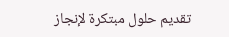تقديم حلول مبتكرة لإنجاز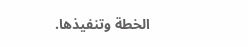الخطة وتنفيذها.